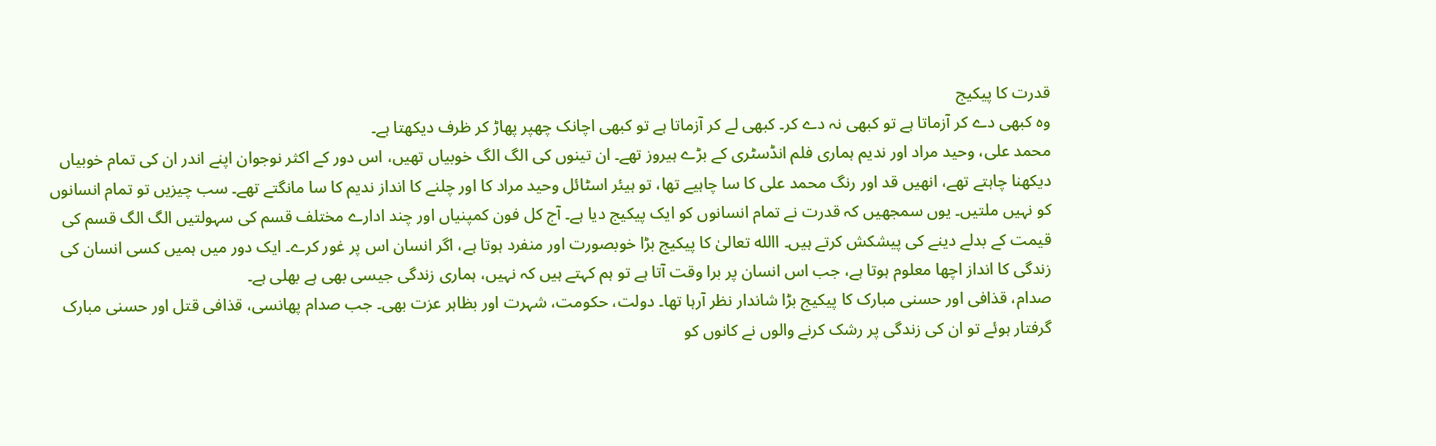قدرت کا پیکیج
وہ کبھی دے کر آزماتا ہے تو کبھی نہ دے کر۔ کبھی لے کر آزماتا ہے تو کبھی اچانک چھپر پھاڑ کر ظرف دیکھتا ہے۔
محمد علی، وحید مراد اور ندیم ہماری فلم انڈسٹری کے بڑے ہیروز تھے۔ ان تینوں کی الگ الگ خوبیاں تھیں، اس دور کے اکثر نوجوان اپنے اندر ان کی تمام خوبیاں دیکھنا چاہتے تھے، انھیں قد اور رنگ محمد علی کا سا چاہیے تھا، تو ہیئر اسٹائل وحید مراد کا اور چلنے کا انداز ندیم کا سا مانگتے تھے۔ سب چیزیں تو تمام انسانوں کو نہیں ملتیں۔ یوں سمجھیں کہ قدرت نے تمام انسانوں کو ایک پیکیج دیا ہے۔ آج کل فون کمپنیاں اور چند ادارے مختلف قسم کی سہولتیں الگ الگ قسم کی قیمت کے بدلے دینے کی پیشکش کرتے ہیں۔ االله تعالیٰ کا پیکیج بڑا خوبصورت اور منفرد ہوتا ہے، اگر انسان اس پر غور کرے۔ ایک دور میں ہمیں کسی انسان کی زندگی کا انداز اچھا معلوم ہوتا ہے، جب اس انسان پر برا وقت آتا ہے تو ہم کہتے ہیں کہ نہیں، ہماری زندگی جیسی بھی ہے بھلی ہے۔
صدام، قذافی اور حسنی مبارک کا پیکیج بڑا شاندار نظر آرہا تھا۔ دولت، حکومت، شہرت اور بظاہر عزت بھی۔ جب صدام پھانسی، قذافی قتل اور حسنی مبارک گرفتار ہوئے تو ان کی زندگی پر رشک کرنے والوں نے کانوں کو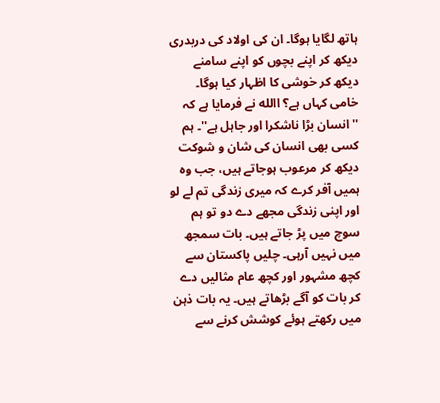ہاتھ لگایا ہوگا۔ ان کی اولاد کی دربدری دیکھ کر اپنے بچوں کو اپنے سامنے دیکھ کر خوشی کا اظہار کیا ہوگا۔ خامی کہاں ہے؟ االله نے فرمایا ہے کہ ''انسان بڑا ناشکرا اور جاہل ہے''۔ ہم کسی بھی انسان کی شان و شوکت دیکھ کر مرعوب ہوجاتے ہیں، جب وہ ہمیں آفر کرے کہ میری زندگی تم لے لو اور اپنی زندگی مجھے دے دو تو ہم سوچ میں پڑ جاتے ہیں۔ بات سمجھ میں نہیں آرہی۔ چلیں پاکستان سے کچھ مشہور اور کچھ عام مثالیں دے کر بات کو آگے بڑھاتے ہیں۔ یہ بات ذہن میں رکھتے ہوئے کوشش کرنے سے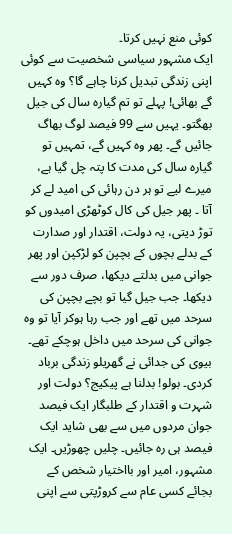کوئی منع نہیں کرتا۔
ایک مشہور سیاسی شخصیت سے کوئی اپنی زندگی تبدیل کرنا چاہے گا؟ وہ کہیں گے بھائی! پہلے تو تم گیارہ سال کی جیل بھگتو۔ یہیں سے 99 فیصد لوگ بھاگ جائیں گے۔ پھر وہ کہیں گے، تمہیں تو گیارہ سال کی مدت کا پتہ چل گیا ہے، میرے لیے تو ہر دن رہائی کی امید لے کر آتا ۔ پھر جیل کی کال کوٹھڑی امیدوں کو توڑ دیتی، یہ دولت، اقتدار اور صدارت کے بدلے بچوں کے بچپن کو لڑکپن اور پھر جوانی میں بدلتے دیکھا، صرف دور سے دیکھا۔ جب جیل گیا تو بچے بچپن کی سرحد میں تھے اور جب رہا ہوکر آیا تو وہ جوانی کی سرحد میں داخل ہوچکے تھے۔ بیوی کی جدائی نے گھریلو زندگی برباد کردی۔ بولو! بدلنا ہے پیکیج؟ دولت اور شہرت و اقتدار کے طلبگار ایک فیصد جوان مردوں میں سے بھی شاید ایک فیصد ہی رہ جائیں۔ چلیں چھوڑیں۔ ایک مشہور، امیر اور بااختیار شخص کے بجائے کسی عام سے کروڑپتی سے اپنی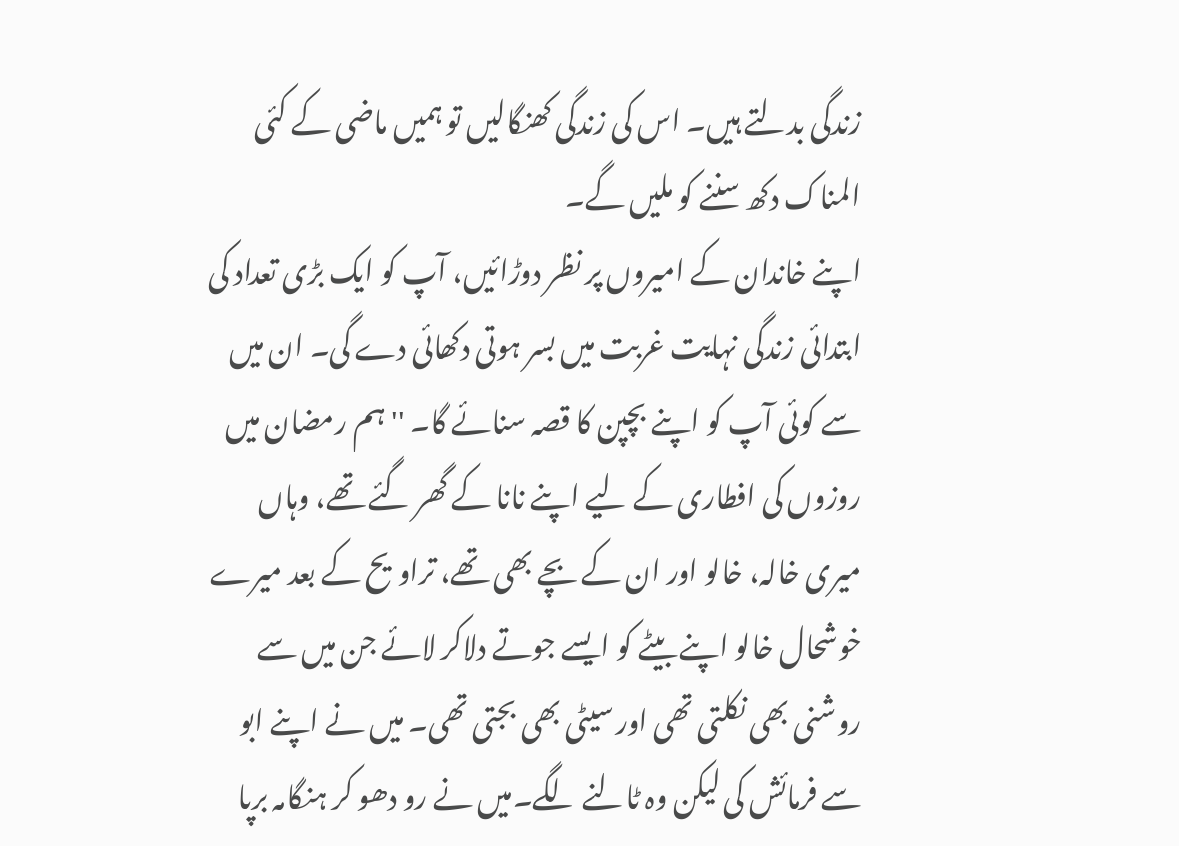زندگی بدلتے ہیں۔ اس کی زندگی کھنگالیں تو ہمیں ماضی کے کئی المناک دکھ سننے کو ملیں گے۔
اپنے خاندان کے امیروں پر نظر دوڑائیں، آپ کو ایک بڑی تعداد کی ابتدائی زندگی نہایت غربت میں بسر ہوتی دکھائی دے گی۔ ان میں سے کوئی آپ کو اپنے بچپن کا قصہ سنائے گا۔ ''ہم رمضان میں روزوں کی افطاری کے لیے اپنے نانا کے گھر گئے تھے، وہاں میری خالہ، خالو اور ان کے بچے بھی تھے، تراویح کے بعد میرے خوشحال خالو اپنے بیٹے کو ایسے جوتے دلاکر لائے جن میں سے روشنی بھی نکلتی تھی اور سیٹی بھی بجتی تھی۔ میں نے اپنے ابو سے فرمائش کی لیکن وہ ٹالنے لگے۔میں نے رو دھو کر ہنگامہ برپا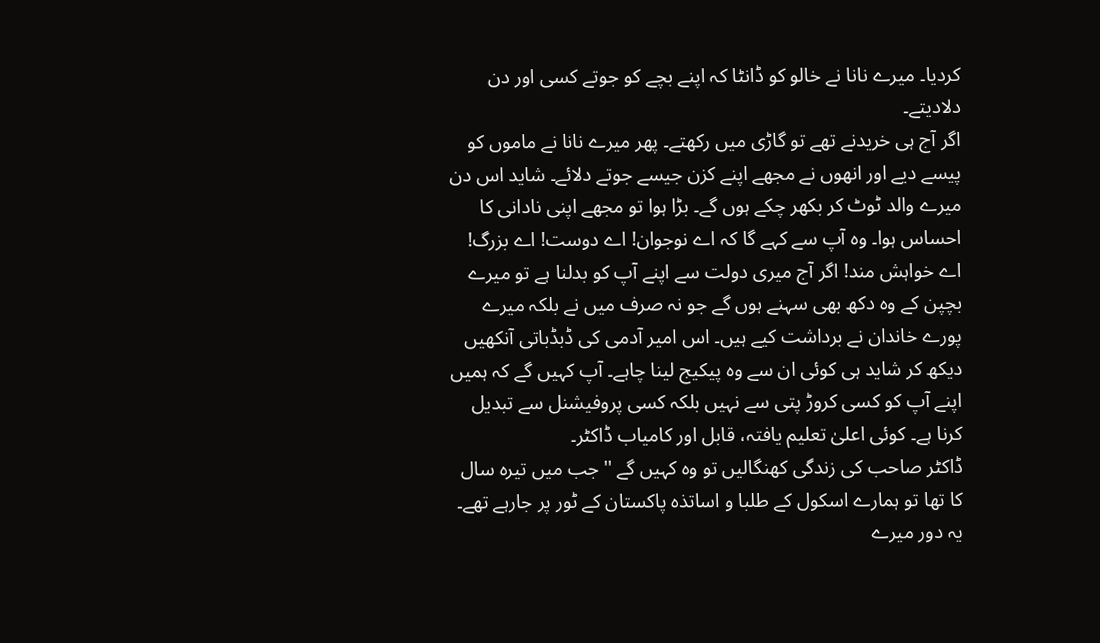کردیا۔ میرے نانا نے خالو کو ڈانٹا کہ اپنے بچے کو جوتے کسی اور دن دلادیتے۔
اگر آج ہی خریدنے تھے تو گاڑی میں رکھتے۔ پھر میرے نانا نے ماموں کو پیسے دیے اور انھوں نے مجھے اپنے کزن جیسے جوتے دلائے۔ شاید اس دن میرے والد ٹوٹ کر بکھر چکے ہوں گے۔ بڑا ہوا تو مجھے اپنی نادانی کا احساس ہوا۔ وہ آپ سے کہے گا کہ اے نوجوان! اے دوست! اے بزرگ! اے خواہش مند! اگر آج میری دولت سے اپنے آپ کو بدلنا ہے تو میرے بچپن کے وہ دکھ بھی سہنے ہوں گے جو نہ صرف میں نے بلکہ میرے پورے خاندان نے برداشت کیے ہیں۔ اس امیر آدمی کی ڈبڈباتی آنکھیں دیکھ کر شاید ہی کوئی ان سے وہ پیکیج لینا چاہے۔ آپ کہیں گے کہ ہمیں اپنے آپ کو کسی کروڑ پتی سے نہیں بلکہ کسی پروفیشنل سے تبدیل کرنا ہے۔ کوئی اعلیٰ تعلیم یافتہ، قابل اور کامیاب ڈاکٹر۔
ڈاکٹر صاحب کی زندگی کھنگالیں تو وہ کہیں گے ''جب میں تیرہ سال کا تھا تو ہمارے اسکول کے طلبا و اساتذہ پاکستان کے ٹور پر جارہے تھے۔ یہ دور میرے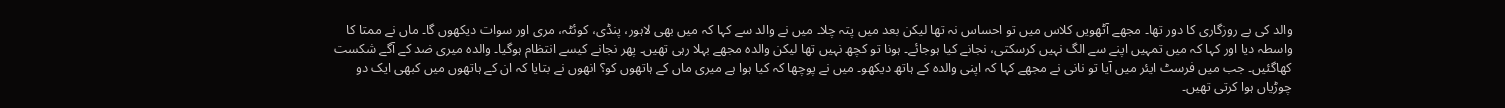والد کی بے روزگاری کا دور تھا۔ مجھے آٹھویں کلاس میں تو احساس نہ تھا لیکن بعد میں پتہ چلا۔ میں نے والد سے کہا کہ میں بھی لاہور، پنڈی، کوئٹہ، مری اور سوات دیکھوں گا۔ ماں نے ممتا کا واسطہ دیا اور کہا کہ میں تمہیں اپنے سے الگ نہیں کرسکتی، نجانے کیا ہوجائے۔ ہونا تو کچھ نہیں تھا لیکن والدہ مجھے بہلا رہی تھیں۔ پھر نجانے کیسے انتظام ہوگیا۔ والدہ میری ضد کے آگے شکست کھاگئیں۔ جب میں فرسٹ ایئر میں آیا تو نانی نے مجھے کہا کہ اپنی والدہ کے ہاتھ دیکھو۔ میں نے پوچھا کہ کیا ہوا ہے میری ماں کے ہاتھوں کو؟ انھوں نے بتایا کہ ان کے ہاتھوں میں کبھی ایک دو چوڑیاں ہوا کرتی تھیں۔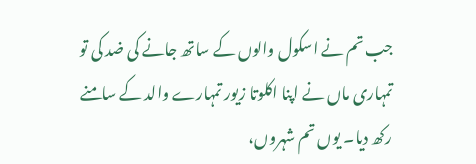جب تم نے اسکول والوں کے ساتھ جانے کی ضد کی تو تمہاری ماں نے اپنا اکلوتا زیور تمہارے والد کے سامنے رکھ دیا۔ یوں تم شہروں،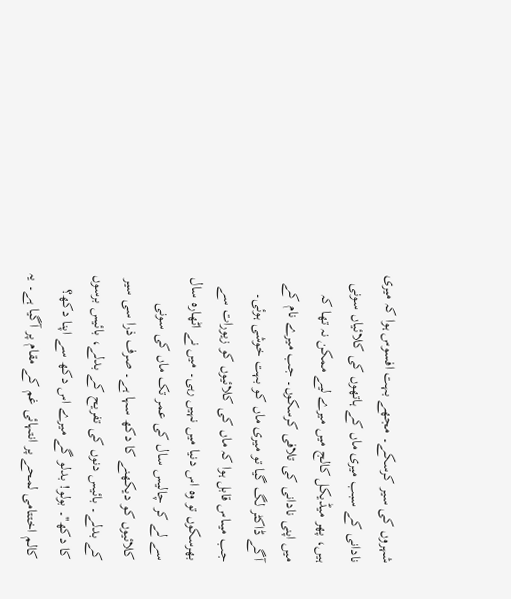شہروں کی سیر کرسکے۔ مجھے بہت افسوس ہوا کہ میری نادانی کے سبب میری ماں کے ہاتھوں کی کلائیاں سونی ہیں، پھر میڈیکل کالج میں میرے لیے ممکن نہ تھا کہ میں اپنی نادانی کی تلافی کرسکوں۔ جب میرے نام کے آگے ڈاکٹر لگ گیا تو میری ماں کو بہت خوشی ہوئی۔ جب میںاس قابل ہوا کہ ماں کی کلائیوں کو زیورات سے بھرسکوں تو وہ اس دنیا میں نہیں رہی۔ میں نے اٹھارہ سال سے لے کر چالیس سال کی عمر تک ماں کی سونی کلائیوں کو دیکھنے کا دکھ سہا ہے۔ صرف ذرا سی سیر کے بدلے۔ بائیس دنوں کی تفریح کے بدلے، بائیس برسوں کا دکھ''۔ بولو! بدلو گے میرے اس دکھ سے اپنا دکھ؟
کالم اختتامی لمحے پر انتہائی غم کے مقام پر آگیا ہے۔ یہ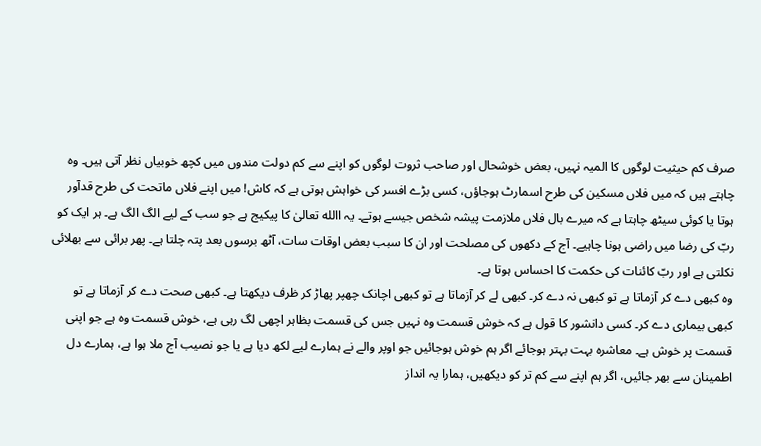صرف کم حیثیت لوگوں کا المیہ نہیں، بعض خوشحال اور صاحب ثروت لوگوں کو اپنے سے کم دولت مندوں میں کچھ خوبیاں نظر آتی ہیں۔ وہ چاہتے ہیں کہ میں فلاں مسکین کی طرح اسمارٹ ہوجاؤں، کسی بڑے افسر کی خواہش ہوتی ہے کہ کاش! میں اپنے فلاں ماتحت کی طرح قدآور ہوتا یا کوئی سیٹھ چاہتا ہے کہ میرے بال فلاں ملازمت پیشہ شخص جیسے ہوتے۔ یہ االله تعالیٰ کا پیکیج ہے جو سب کے لیے الگ الگ ہے۔ ہر ایک کو ربّ کی رضا میں راضی ہونا چاہیے۔ آج کے دکھوں کی مصلحت اور ان کا سبب بعض اوقات سات، آٹھ برسوں بعد پتہ چلتا ہے۔ پھر برائی سے بھلائی نکلتی ہے اور ربّ کائنات کی حکمت کا احساس ہوتا ہے۔
وہ کبھی دے کر آزماتا ہے تو کبھی نہ دے کر۔ کبھی لے کر آزماتا ہے تو کبھی اچانک چھپر پھاڑ کر ظرف دیکھتا ہے۔ کبھی صحت دے کر آزماتا ہے تو کبھی بیماری دے کر۔ کسی دانشور کا قول ہے کہ خوش قسمت وہ نہیں جس کی قسمت بظاہر اچھی لگ رہی ہے، خوش قسمت وہ ہے جو اپنی قسمت پر خوش ہے۔ معاشرہ بہت بہتر ہوجائے اگر ہم خوش ہوجائیں جو اوپر والے نے ہمارے لیے لکھ دیا ہے یا جو نصیب آج ملا ہوا ہے، ہمارے دل اطمینان سے بھر جائیں، اگر ہم اپنے سے کم تر کو دیکھیں، ہمارا یہ انداز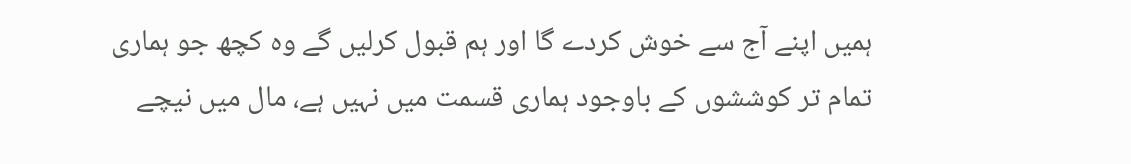ہمیں اپنے آج سے خوش کردے گا اور ہم قبول کرلیں گے وہ کچھ جو ہماری تمام تر کوششوں کے باوجود ہماری قسمت میں نہیں ہے، مال میں نیچے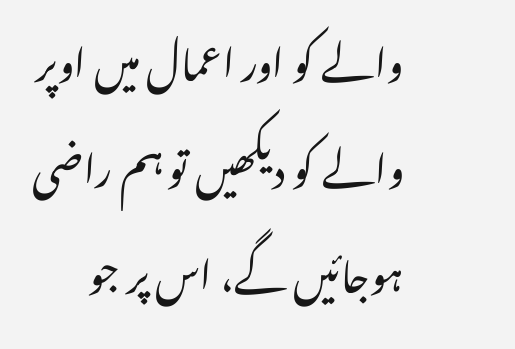والے کو اور اعمال میں اوپر والے کو دیکھیں تو ہم راضی ہوجائیں گے، اس پر جو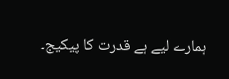ہمارے لیے ہے قدرت کا پیکیج۔